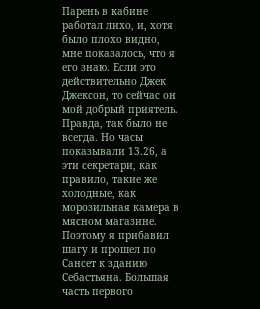Парень в кабине работал лихо, и, хотя было плохо видно, мне показалось, что я его знаю. Если это действительно Джек Джексон, то сейчас он мой добрый приятель. Правда, так было не всегда. Но часы показывали 13.26, а эти секретари, как правило, такие же холодные, как морозильная камера в мясном магазине. Поэтому я прибавил шагу и прошел по Сансет к зданию Себастьяна. Большая часть первого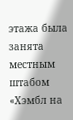этажа была занята местным штабом «Хэмбл на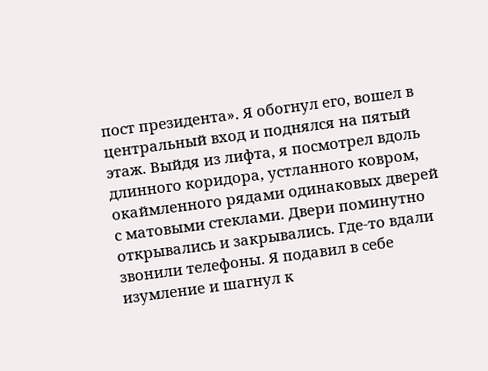пост президента». Я обогнул его, вошел в центральный вход и поднялся на пятый этаж. Выйдя из лифта, я посмотрел вдоль длинного коридора, устланного ковром, окаймленного рядами одинаковых дверей с матовыми стеклами. Двери поминутно открывались и закрывались. Где-то вдали звонили телефоны. Я подавил в себе изумление и шагнул к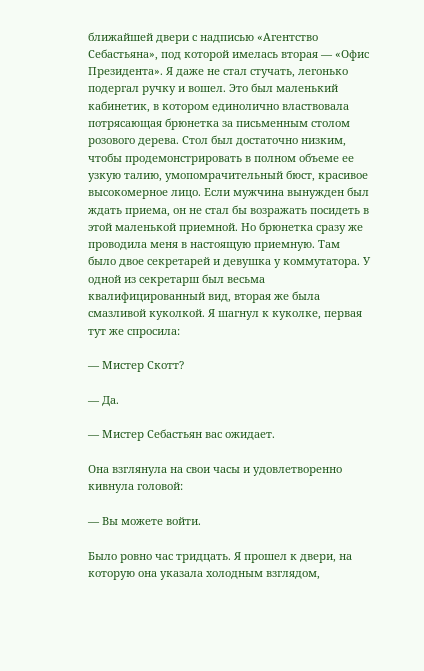ближайшей двери с надписью «Агентство Себастьяна», под которой имелась вторая — «Офис Президента». Я даже не стал стучать, легонько подергал ручку и вошел. Это был маленький кабинетик, в котором единолично властвовала потрясающая брюнетка за письменным столом розового дерева. Стол был достаточно низким, чтобы продемонстрировать в полном объеме ее узкую талию, умопомрачительный бюст, красивое высокомерное лицо. Если мужчина вынужден был ждать приема, он не стал бы возражать посидеть в этой маленькой приемной. Но брюнетка сразу же проводила меня в настоящую приемную. Там было двое секретарей и девушка у коммутатора. У одной из секретарш был весьма квалифицированный вид, вторая же была смазливой куколкой. Я шагнул к куколке, первая тут же спросила:

— Мистер Скотт?

— Да.

— Мистер Себастьян вас ожидает.

Она взглянула на свои часы и удовлетворенно кивнула головой:

— Вы можете войти.

Было ровно час тридцать. Я прошел к двери, на которую она указала холодным взглядом,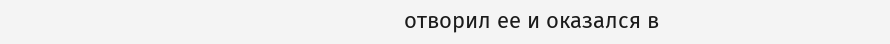отворил ее и оказался в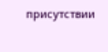присутствии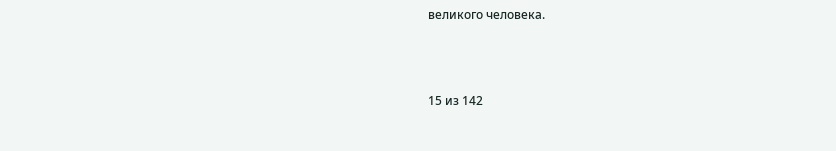великого человека.



15 из 142